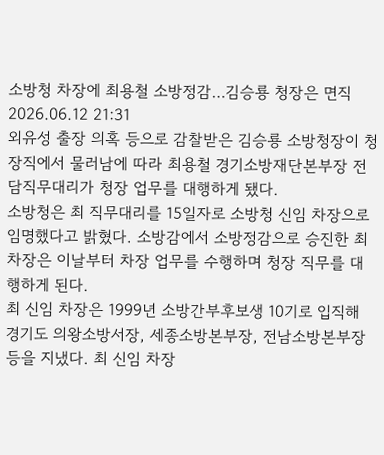소방청 차장에 최용철 소방정감…김승룡 청장은 면직
2026.06.12 21:31
외유성 출장 의혹 등으로 감찰받은 김승룡 소방청장이 청장직에서 물러남에 따라 최용철 경기소방재단본부장 전담직무대리가 청장 업무를 대행하게 됐다.
소방청은 최 직무대리를 15일자로 소방청 신임 차장으로 임명했다고 밝혔다. 소방감에서 소방정감으로 승진한 최 차장은 이날부터 차장 업무를 수행하며 청장 직무를 대행하게 된다.
최 신임 차장은 1999년 소방간부후보생 10기로 입직해 경기도 의왕소방서장, 세종소방본부장, 전남소방본부장 등을 지냈다. 최 신임 차장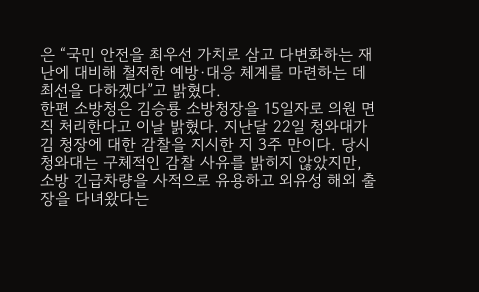은 “국민 안전을 최우선 가치로 삼고 다변화하는 재난에 대비해 철저한 예방·대응 체계를 마련하는 데 최선을 다하겠다”고 밝혔다.
한편 소방청은 김승룡 소방청장을 15일자로 의원 면직 처리한다고 이날 밝혔다. 지난달 22일 청와대가 김 청장에 대한 감찰을 지시한 지 3주 만이다. 당시 청와대는 구체적인 감찰 사유를 밝히지 않았지만, 소방 긴급차량을 사적으로 유용하고 외유성 해외 출장을 다녀왔다는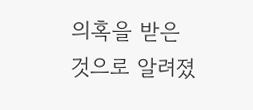의혹을 받은 것으로 알려졌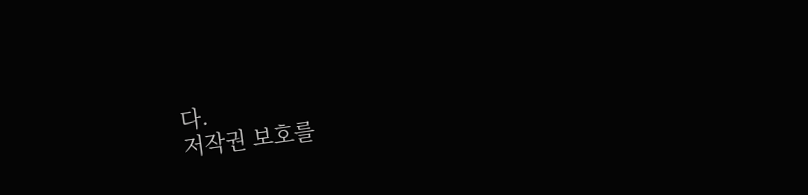다.
저작권 보호를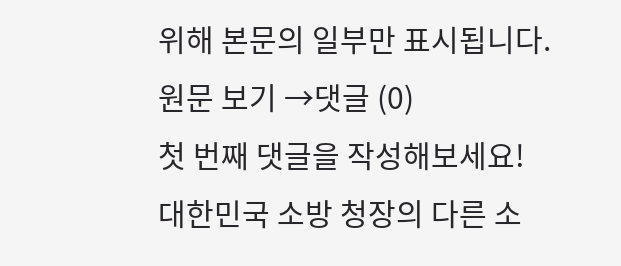위해 본문의 일부만 표시됩니다.
원문 보기 →댓글 (0)
첫 번째 댓글을 작성해보세요!
대한민국 소방 청장의 다른 소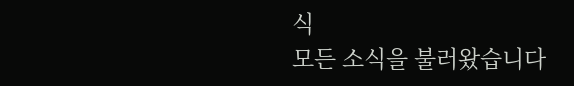식
모든 소식을 불러왔습니다